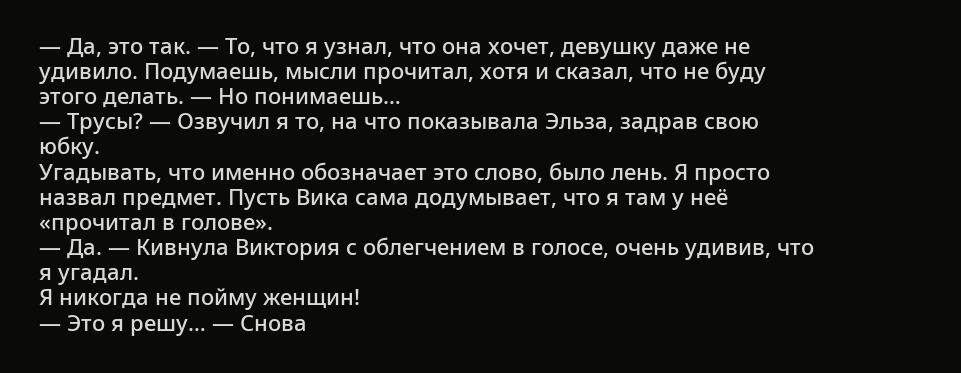— Да, это так. — То, что я узнал, что она хочет, девушку даже не удивило. Подумаешь, мысли прочитал, хотя и сказал, что не буду этого делать. — Но понимаешь…
— Трусы? — Озвучил я то, на что показывала Эльза, задрав свою юбку.
Угадывать, что именно обозначает это слово, было лень. Я просто назвал предмет. Пусть Вика сама додумывает, что я там у неё «прочитал в голове».
— Да. — Кивнула Виктория с облегчением в голосе, очень удивив, что я угадал.
Я никогда не пойму женщин!
— Это я решу… — Снова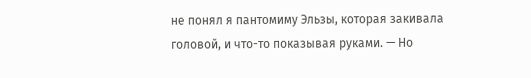не понял я пантомиму Эльзы, которая закивала головой, и что-то показывая руками. — Но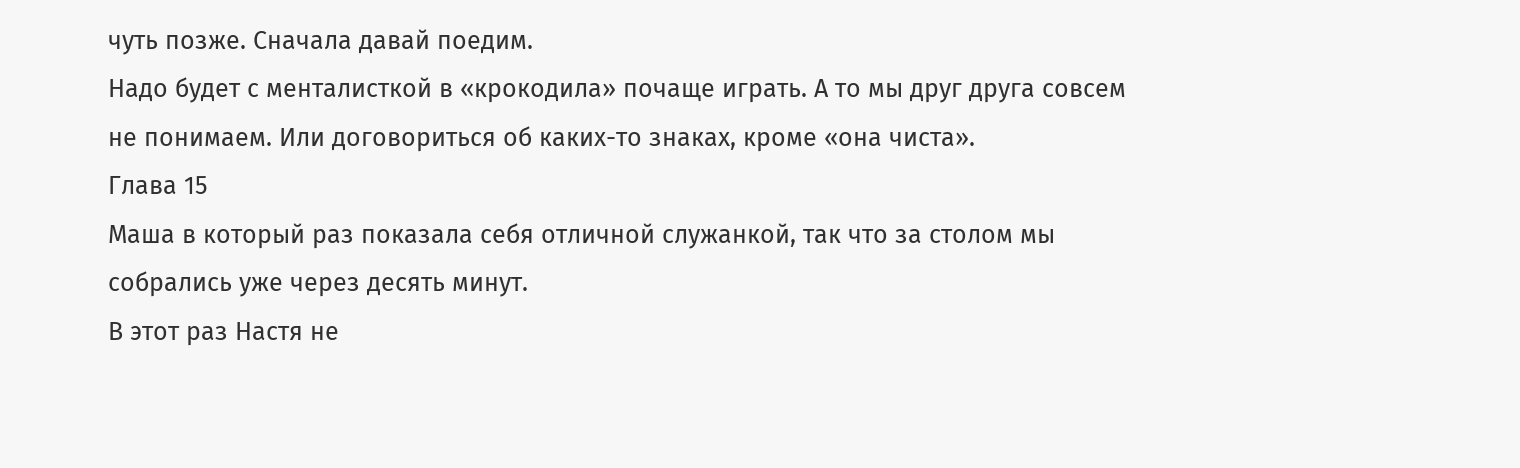чуть позже. Сначала давай поедим.
Надо будет с менталисткой в «крокодила» почаще играть. А то мы друг друга совсем не понимаем. Или договориться об каких-то знаках, кроме «она чиста».
Глава 15
Маша в который раз показала себя отличной служанкой, так что за столом мы собрались уже через десять минут.
В этот раз Настя не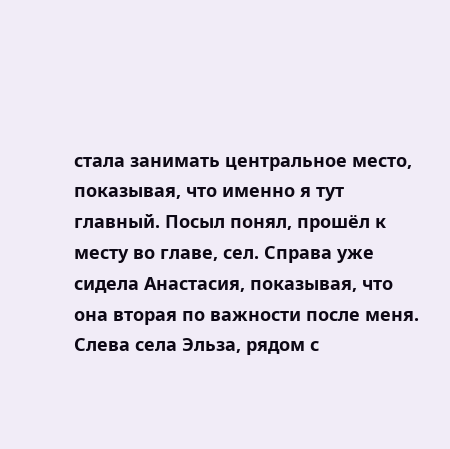стала занимать центральное место, показывая, что именно я тут главный. Посыл понял, прошёл к месту во главе, сел. Справа уже сидела Анастасия, показывая, что она вторая по важности после меня. Слева села Эльза, рядом с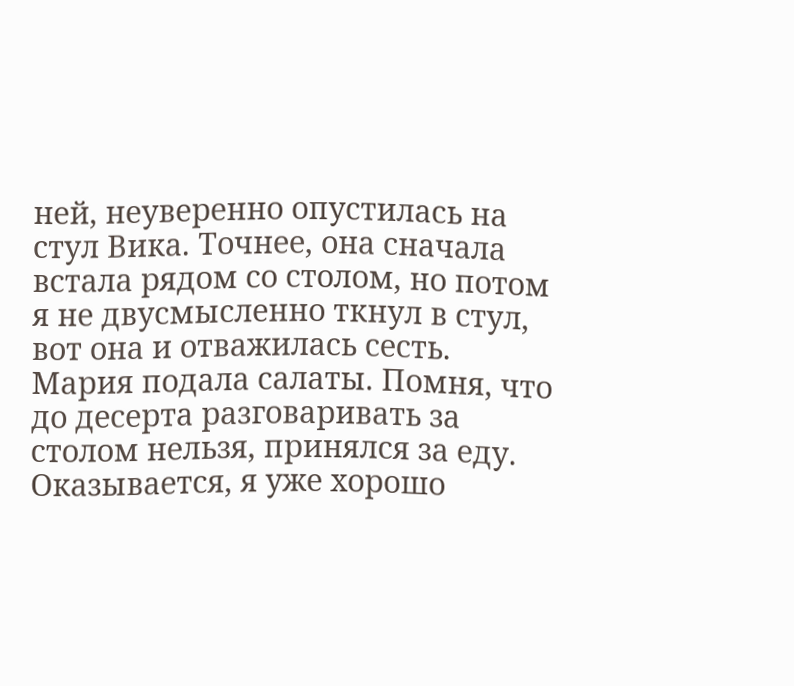ней, неуверенно опустилась на стул Вика. Точнее, она сначала встала рядом со столом, но потом я не двусмысленно ткнул в стул, вот она и отважилась сесть.
Мария подала салаты. Помня, что до десерта разговаривать за столом нельзя, принялся за еду. Оказывается, я уже хорошо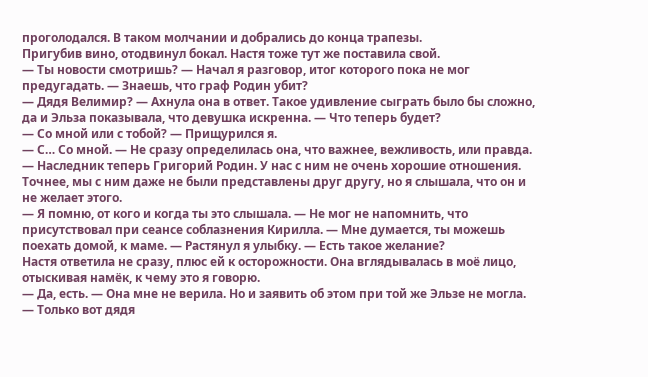проголодался. В таком молчании и добрались до конца трапезы.
Пригубив вино, отодвинул бокал. Настя тоже тут же поставила свой.
— Ты новости смотришь? — Начал я разговор, итог которого пока не мог предугадать. — Знаешь, что граф Родин убит?
— Дядя Велимир? — Ахнула она в ответ. Такое удивление сыграть было бы сложно, да и Эльза показывала, что девушка искренна. — Что теперь будет?
— Со мной или с тобой? — Прищурился я.
— С… Со мной. — Не сразу определилась она, что важнее, вежливость, или правда. — Наследник теперь Григорий Родин. У нас с ним не очень хорошие отношения. Точнее, мы с ним даже не были представлены друг другу, но я слышала, что он и не желает этого.
— Я помню, от кого и когда ты это слышала. — Не мог не напомнить, что присутствовал при сеансе соблазнения Кирилла. — Мне думается, ты можешь поехать домой, к маме. — Растянул я улыбку. — Есть такое желание?
Настя ответила не сразу, плюс ей к осторожности. Она вглядывалась в моё лицо, отыскивая намёк, к чему это я говорю.
— Да, есть. — Она мне не верила. Но и заявить об этом при той же Эльзе не могла. — Только вот дядя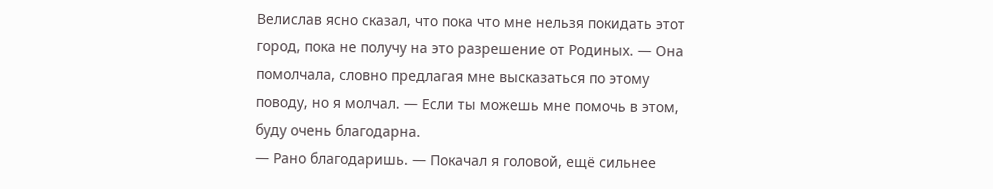Велислав ясно сказал, что пока что мне нельзя покидать этот город, пока не получу на это разрешение от Родиных. — Она помолчала, словно предлагая мне высказаться по этому поводу, но я молчал. — Если ты можешь мне помочь в этом, буду очень благодарна.
— Рано благодаришь. — Покачал я головой, ещё сильнее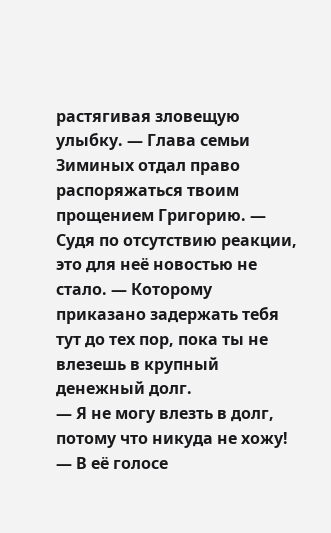растягивая зловещую улыбку. — Глава семьи Зиминых отдал право распоряжаться твоим прощением Григорию. — Судя по отсутствию реакции, это для неё новостью не стало. — Которому приказано задержать тебя тут до тех пор, пока ты не влезешь в крупный денежный долг.
— Я не могу влезть в долг, потому что никуда не хожу! — В её голосе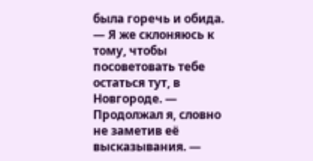была горечь и обида.
— Я же склоняюсь к тому, чтобы посоветовать тебе остаться тут, в Новгороде. — Продолжал я, словно не заметив её высказывания. —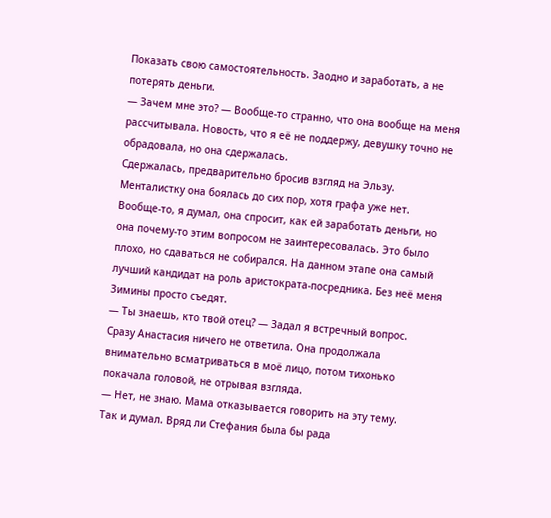Показать свою самостоятельность. Заодно и заработать, а не потерять деньги.
— Зачем мне это? — Вообще-то странно, что она вообще на меня рассчитывала. Новость, что я её не поддержу, девушку точно не обрадовала, но она сдержалась.
Сдержалась, предварительно бросив взгляд на Эльзу. Менталистку она боялась до сих пор, хотя графа уже нет.
Вообще-то, я думал, она спросит, как ей заработать деньги, но она почему-то этим вопросом не заинтересовалась. Это было плохо, но сдаваться не собирался. На данном этапе она самый лучший кандидат на роль аристократа-посредника. Без неё меня Зимины просто съедят.
— Ты знаешь, кто твой отец? — Задал я встречный вопрос.
Сразу Анастасия ничего не ответила. Она продолжала внимательно всматриваться в моё лицо, потом тихонько покачала головой, не отрывая взгляда.
— Нет, не знаю. Мама отказывается говорить на эту тему.
Так и думал. Вряд ли Стефания была бы рада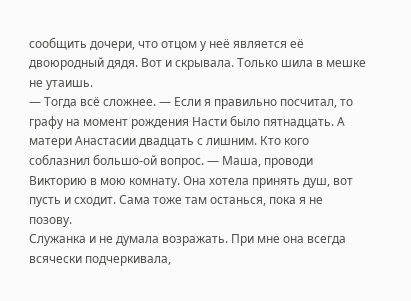сообщить дочери, что отцом у неё является её двоюродный дядя. Вот и скрывала. Только шила в мешке не утаишь.
— Тогда всё сложнее. — Если я правильно посчитал, то графу на момент рождения Насти было пятнадцать. А матери Анастасии двадцать с лишним. Кто кого соблазнил большо-ой вопрос. — Маша, проводи Викторию в мою комнату. Она хотела принять душ, вот пусть и сходит. Сама тоже там останься, пока я не позову.
Служанка и не думала возражать. При мне она всегда всячески подчеркивала,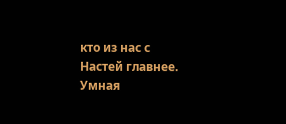кто из нас с Настей главнее. Умная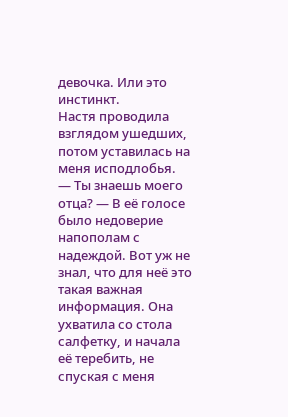девочка. Или это инстинкт.
Настя проводила взглядом ушедших, потом уставилась на меня исподлобья.
— Ты знаешь моего отца? — В её голосе было недоверие напополам с надеждой. Вот уж не знал, что для неё это такая важная информация. Она ухватила со стола салфетку, и начала её теребить, не спуская с меня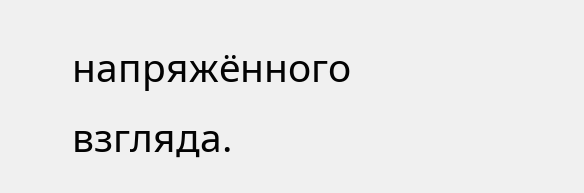напряжённого взгляда.